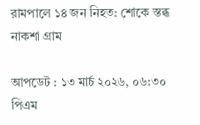রামপালে ১৪ জন নিহত: শোকে স্তব্ধ নাকশা গ্রাম

আপডেট : ১৩ মার্চ ২০২৬, ০৬:৩০ পিএম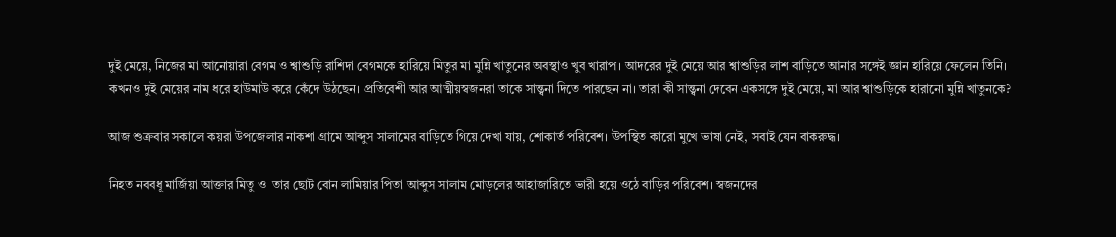দুই মেয়ে, নিজের মা আনোয়ারা বেগম ও শ্বাশুড়ি রাশিদা বেগমকে হারিয়ে মিতুর মা মুন্নি খাতুনের অবস্থাও খুব খারাপ। আদরের দুই মেয়ে আর শ্বাশুড়ির লাশ বাড়িতে আনার সঙ্গেই জ্ঞান হারিয়ে ফেলেন তিনি। কখনও দুই মেয়ের নাম ধরে হাউমাউ করে কেঁদে উঠছেন। প্রতিবেশী আর আত্মীয়স্বজনরা তাকে সান্ত্বনা দিতে পারছেন না। তারা কী সান্ত্বনা দেবেন একসঙ্গে দুই মেয়ে, মা আর শ্বাশুড়িকে হারানো মুন্নি খাতুনকে?

আজ শুক্রবার সকালে কয়রা উপজেলার নাকশা গ্রামে আব্দুস সালামের বাড়িতে গিয়ে দেখা যায়, শোকার্ত পরিবেশ। উপস্থিত কারো মুখে ভাষা নেই, সবাই যেন বাকরুদ্ধ।

নিহত নববধূ মার্জিয়া আক্তার মিতু ও  তার ছোট বোন লামিয়ার পিতা আব্দুস সালাম মোড়লের আহাজারিতে ভারী হয়ে ওঠে বাড়ির পরিবেশ। স্বজনদের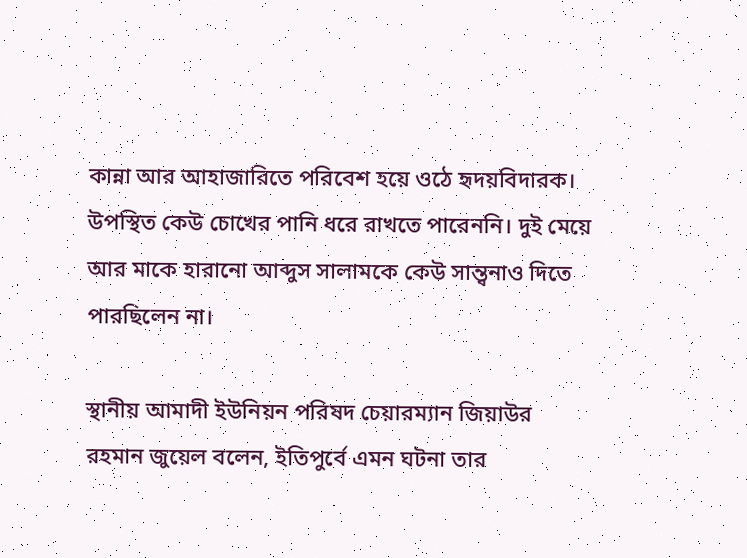কান্না আর আহাজারিতে পরিবেশ হয়ে ওঠে হৃদয়বিদারক। উপস্থিত কেউ চোখের পানি ধরে রাখতে পারেননি। দুই মেয়ে আর মাকে হারানো আব্দুস সালামকে কেউ সান্ত্বনাও দিতে পারছিলেন না।

স্থানীয় আমাদী ইউনিয়ন পরিষদ চেয়ারম্যান জিয়াউর রহমান জুয়েল বলেন, ইতিপুর্বে এমন ঘটনা তার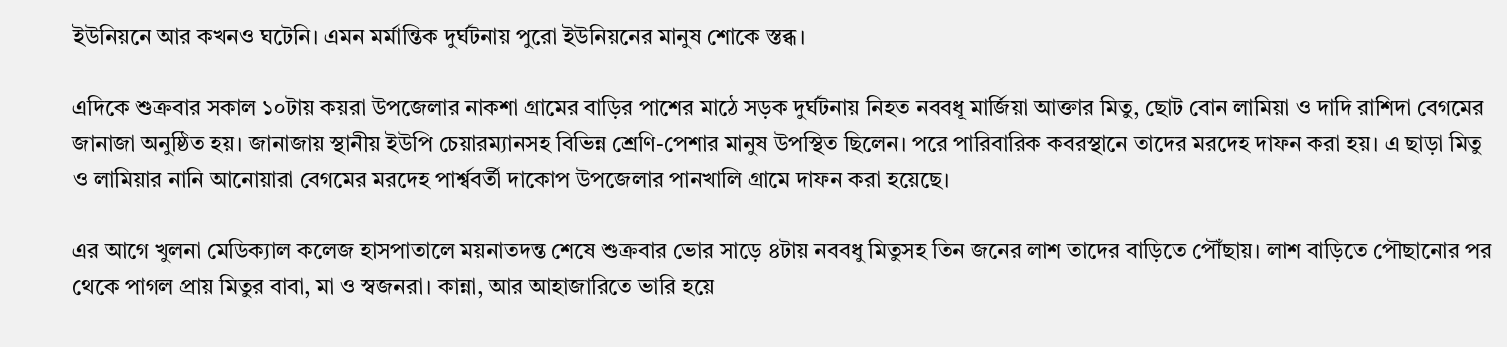ইউনিয়নে আর কখনও ঘটেনি। এমন মর্মান্তিক দুর্ঘটনায় পুরো ইউনিয়নের মানুষ শোকে স্তব্ধ।

এদিকে শুক্রবার সকাল ১০টায় কয়রা উপজেলার নাকশা গ্রামের বাড়ির পাশের মাঠে সড়ক দুর্ঘটনায় নিহত নববধূ মার্জিয়া আক্তার মিতু, ছোট বোন লামিয়া ও দাদি রাশিদা বেগমের জানাজা অনুষ্ঠিত হয়। জানাজায় স্থানীয় ইউপি চেয়ারম্যানসহ বিভিন্ন শ্রেণি-পেশার মানুষ উপস্থিত ছিলেন। পরে পারিবারিক কবরস্থানে তাদের মরদেহ দাফন করা হয়। এ ছাড়া মিতু ও লামিয়ার নানি আনোয়ারা বেগমের মরদেহ পার্শ্ববর্তী দাকোপ উপজেলার পানখালি গ্রামে দাফন করা হয়েছে।

এর আগে খুলনা মেডিক্যাল কলেজ হাসপাতালে ময়নাতদন্ত শেষে শুক্রবার ভোর সাড়ে ৪টায় নববধু মিতুসহ তিন জনের লাশ তাদের বাড়িতে পৌঁছায়। লাশ বাড়িতে পৌছানোর পর থেকে পাগল প্রায় মিতুর বাবা, মা ও স্বজনরা। কান্না, আর আহাজারিতে ভারি হয়ে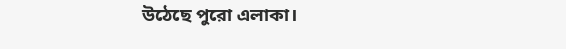উঠেছে পুরো এলাকা।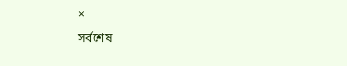×
সর্বশেষ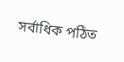সর্বাধিক পঠিত